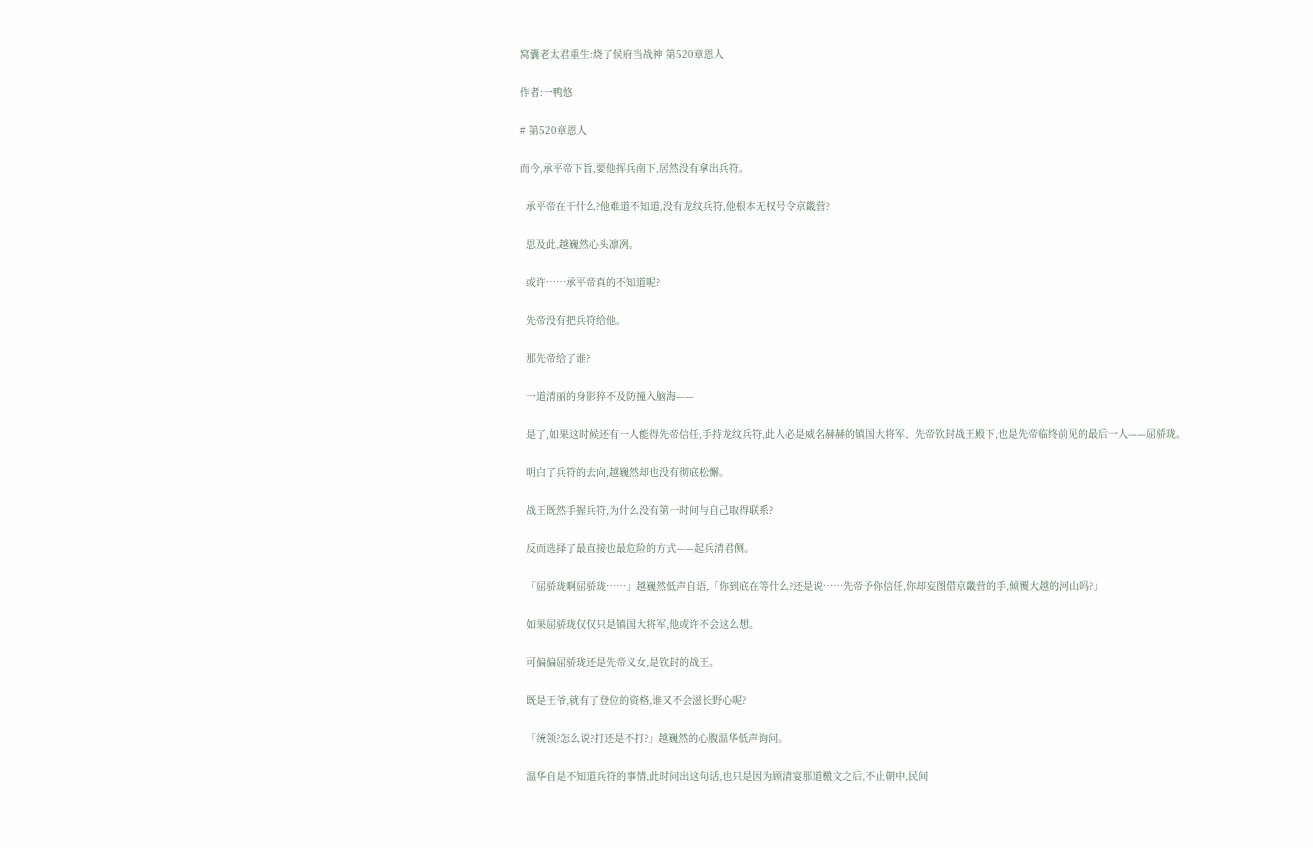窝囊老太君重生:烧了侯府当战神 第520章恩人

作者:一鸭悠

# 第520章恩人

而今,承平帝下旨,要他挥兵南下,居然没有拿出兵符。

  承平帝在干什么?他难道不知道,没有龙纹兵符,他根本无权号令京畿营?

  思及此,越巍然心头凛冽。

  或许……承平帝真的不知道呢?

  先帝没有把兵符给他。

  那先帝给了谁?

  一道清丽的身影猝不及防撞入脑海——

  是了,如果这时候还有一人能得先帝信任,手持龙纹兵符,此人必是威名赫赫的镇国大将军、先帝钦封战王殿下,也是先帝临终前见的最后一人——屈骄珑。

  明白了兵符的去向,越巍然却也没有彻底松懈。

  战王既然手握兵符,为什么没有第一时间与自己取得联系?

  反而选择了最直接也最危险的方式——起兵清君侧。

  「屈骄珑啊屈骄珑……」越巍然低声自语,「你到底在等什么?还是说……先帝予你信任,你却妄图借京畿营的手,倾覆大越的河山吗?」

  如果屈骄珑仅仅只是镇国大将军,他或许不会这么想。

  可偏偏屈骄珑还是先帝义女,是钦封的战王。

  既是王爷,就有了登位的资格,谁又不会滋长野心呢?

  「统领?怎么说?打还是不打?」越巍然的心腹温华低声询问。

  温华自是不知道兵符的事情,此时问出这句话,也只是因为顾清宴那道檄文之后,不止朝中,民间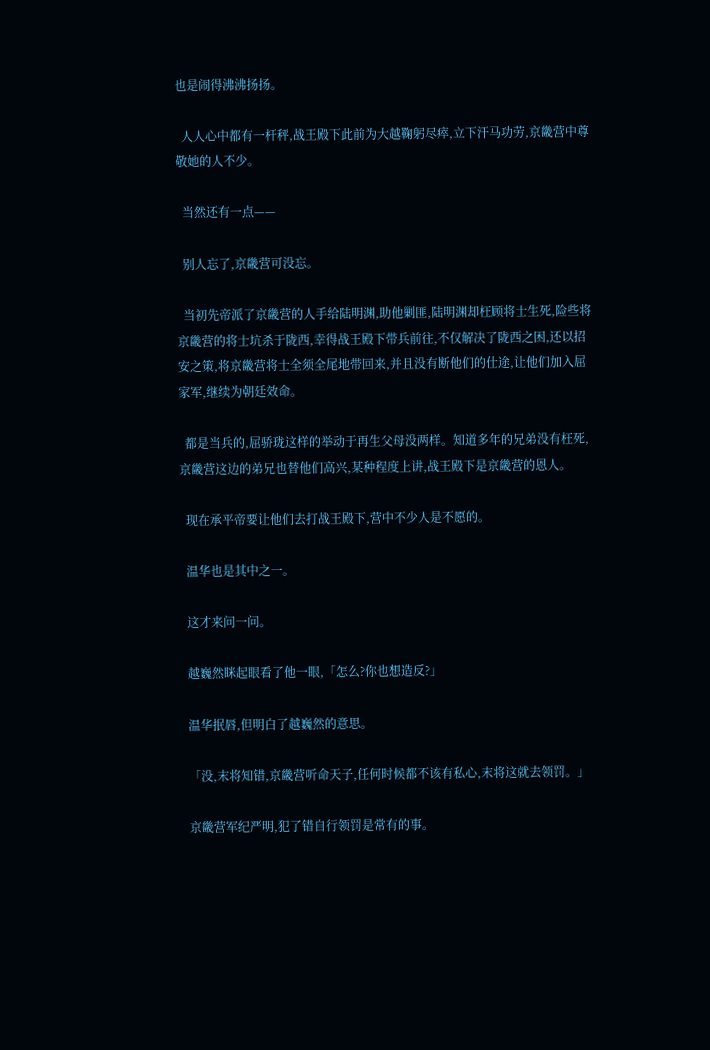也是闹得沸沸扬扬。

  人人心中都有一杆秤,战王殿下此前为大越鞠躬尽瘁,立下汗马功劳,京畿营中尊敬她的人不少。

  当然还有一点——

  别人忘了,京畿营可没忘。

  当初先帝派了京畿营的人手给陆明渊,助他剿匪,陆明渊却枉顾将士生死,险些将京畿营的将士坑杀于陇西,幸得战王殿下带兵前往,不仅解决了陇西之困,还以招安之策,将京畿营将士全须全尾地带回来,并且没有断他们的仕途,让他们加入屈家军,继续为朝廷效命。

  都是当兵的,屈骄珑这样的举动于再生父母没两样。知道多年的兄弟没有枉死,京畿营这边的弟兄也替他们高兴,某种程度上讲,战王殿下是京畿营的恩人。

  现在承平帝要让他们去打战王殿下,营中不少人是不愿的。

  温华也是其中之一。

  这才来问一问。

  越巍然眯起眼看了他一眼,「怎么?你也想造反?」

  温华抿唇,但明白了越巍然的意思。

  「没,末将知错,京畿营听命天子,任何时候都不该有私心,末将这就去领罚。」

  京畿营军纪严明,犯了错自行领罚是常有的事。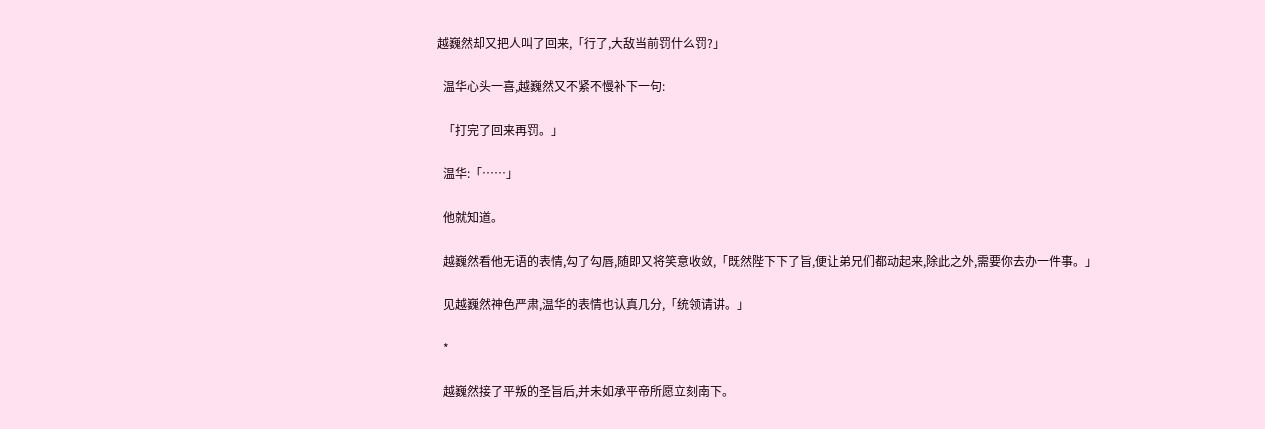越巍然却又把人叫了回来,「行了,大敌当前罚什么罚?」

  温华心头一喜,越巍然又不紧不慢补下一句:

  「打完了回来再罚。」

  温华:「……」

  他就知道。

  越巍然看他无语的表情,勾了勾唇,随即又将笑意收敛,「既然陛下下了旨,便让弟兄们都动起来,除此之外,需要你去办一件事。」

  见越巍然神色严肃,温华的表情也认真几分,「统领请讲。」

  *

  越巍然接了平叛的圣旨后,并未如承平帝所愿立刻南下。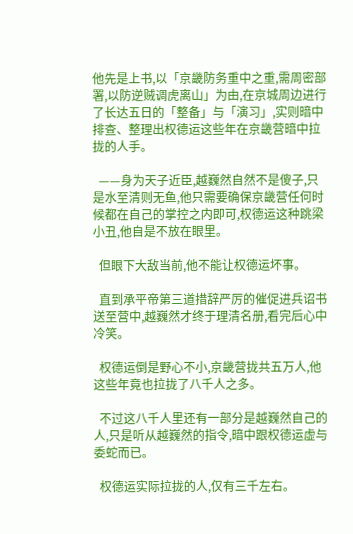他先是上书,以「京畿防务重中之重,需周密部署,以防逆贼调虎离山」为由,在京城周边进行了长达五日的「整备」与「演习」,实则暗中排查、整理出权德运这些年在京畿营暗中拉拢的人手。

  ——身为天子近臣,越巍然自然不是傻子,只是水至清则无鱼,他只需要确保京畿营任何时候都在自己的掌控之内即可,权德运这种跳梁小丑,他自是不放在眼里。

  但眼下大敌当前,他不能让权德运坏事。

  直到承平帝第三道措辞严厉的催促进兵诏书送至营中,越巍然才终于理清名册,看完后心中冷笑。

  权德运倒是野心不小,京畿营拢共五万人,他这些年竟也拉拢了八千人之多。

  不过这八千人里还有一部分是越巍然自己的人,只是听从越巍然的指令,暗中跟权德运虚与委蛇而已。

  权德运实际拉拢的人,仅有三千左右。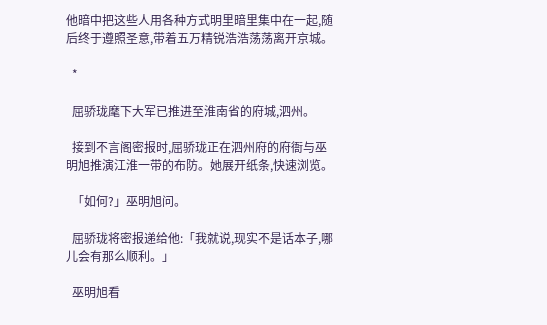他暗中把这些人用各种方式明里暗里集中在一起,随后终于遵照圣意,带着五万精锐浩浩荡荡离开京城。

  *

  屈骄珑麾下大军已推进至淮南省的府城,泗州。

  接到不言阁密报时,屈骄珑正在泗州府的府衙与巫明旭推演江淮一带的布防。她展开纸条,快速浏览。

  「如何?」巫明旭问。

  屈骄珑将密报递给他:「我就说,现实不是话本子,哪儿会有那么顺利。」

  巫明旭看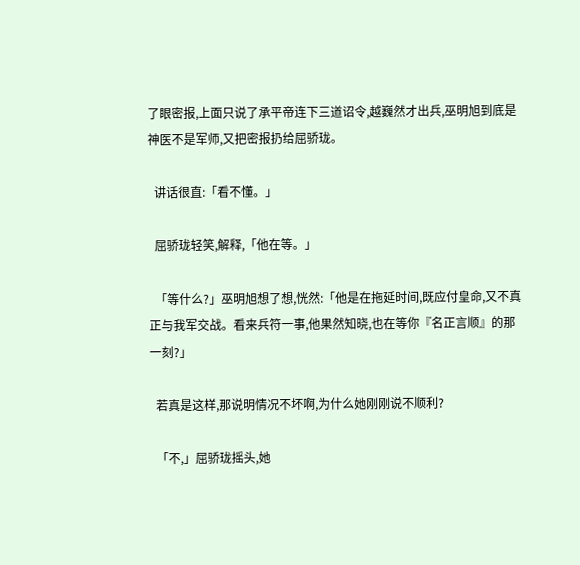了眼密报,上面只说了承平帝连下三道诏令,越巍然才出兵,巫明旭到底是神医不是军师,又把密报扔给屈骄珑。

  讲话很直:「看不懂。」

  屈骄珑轻笑,解释,「他在等。」

  「等什么?」巫明旭想了想,恍然:「他是在拖延时间,既应付皇命,又不真正与我军交战。看来兵符一事,他果然知晓,也在等你『名正言顺』的那一刻?」

  若真是这样,那说明情况不坏啊,为什么她刚刚说不顺利?

  「不,」屈骄珑摇头,她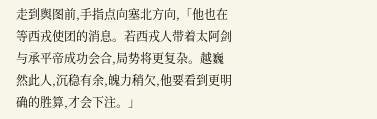走到舆图前,手指点向塞北方向,「他也在等西戎使团的消息。若西戎人带着太阿剑与承平帝成功会合,局势将更复杂。越巍然此人,沉稳有余,魄力稍欠,他要看到更明确的胜算,才会下注。」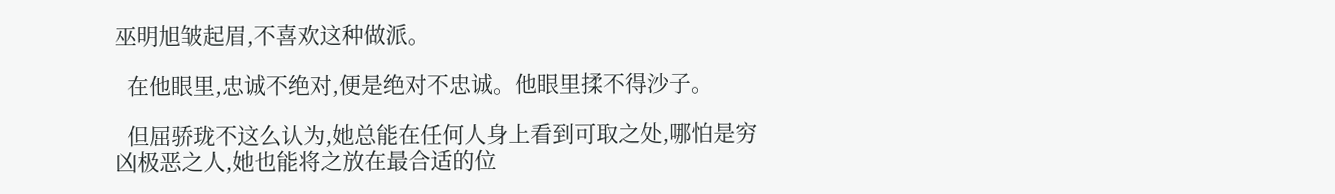巫明旭皱起眉,不喜欢这种做派。

  在他眼里,忠诚不绝对,便是绝对不忠诚。他眼里揉不得沙子。

  但屈骄珑不这么认为,她总能在任何人身上看到可取之处,哪怕是穷凶极恶之人,她也能将之放在最合适的位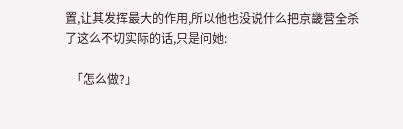置,让其发挥最大的作用,所以他也没说什么把京畿营全杀了这么不切实际的话,只是问她:

  「怎么做?」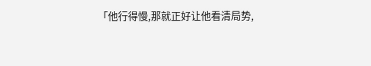「他行得慢,那就正好让他看清局势,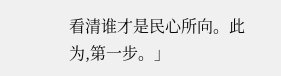看清谁才是民心所向。此为,第一步。」